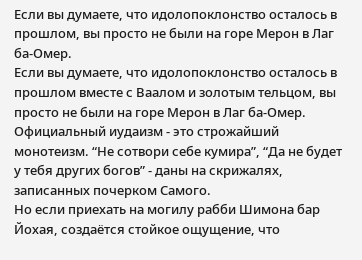Если вы думаете, что идолопоклонство осталось в прошлом, вы просто не были на горе Мерон в Лаг ба-Омер.
Если вы думаете, что идолопоклонство осталось в прошлом вместе с Ваалом и золотым тельцом, вы просто не были на горе Мерон в Лаг ба-Омер.
Официальный иудаизм - это строжайший монотеизм. “Не сотвори себе кумира”, “Да не будет у тебя других богов” - даны на скрижалях, записанных почерком Самого.
Но если приехать на могилу рабби Шимона бар Йохая, создаётся стойкое ощущение, что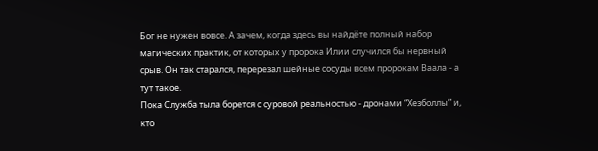Бог не нужен вовсе. А зачем, когда здесь вы найдёте полный набор магических практик, от которых у пророка Илии случился бы нервный срыв. Он так старался, перерезал шейные сосуды всем пророкам Ваала - а тут такое.
Пока Служба тыла борется с суровой реальностью - дронами “Хезболлы” и, кто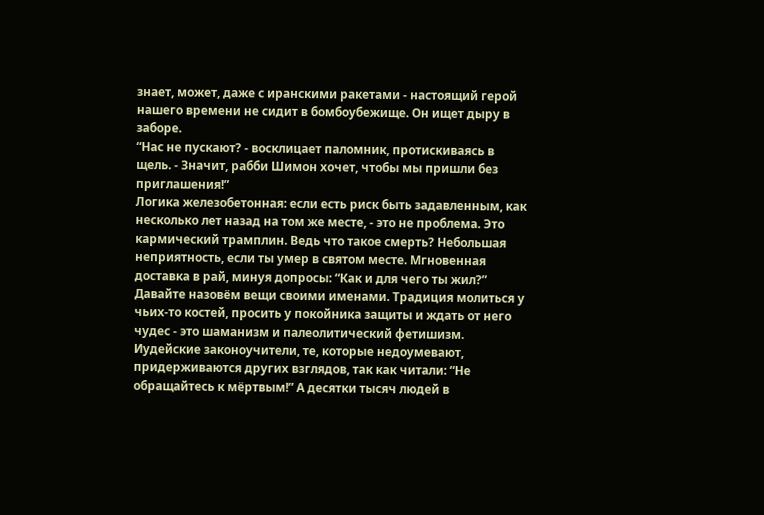знает, может, даже с иранскими ракетами - настоящий герой нашего времени не сидит в бомбоубежище. Он ищет дыру в заборе.
“Нас не пускают? - восклицает паломник, протискиваясь в щель. - Значит, рабби Шимон хочет, чтобы мы пришли без приглашения!”
Логика железобетонная: если есть риск быть задавленным, как несколько лет назад на том же месте, - это не проблема. Это кармический трамплин. Ведь что такое смерть? Небольшая неприятность, если ты умер в святом месте. Мгновенная доставка в рай, минуя допросы: “Как и для чего ты жил?”
Давайте назовём вещи своими именами. Традиция молиться у чьих-то костей, просить у покойника защиты и ждать от него чудес - это шаманизм и палеолитический фетишизм.
Иудейские законоучители, те, которые недоумевают, придерживаются других взглядов, так как читали: “Не обращайтесь к мёртвым!” А десятки тысяч людей в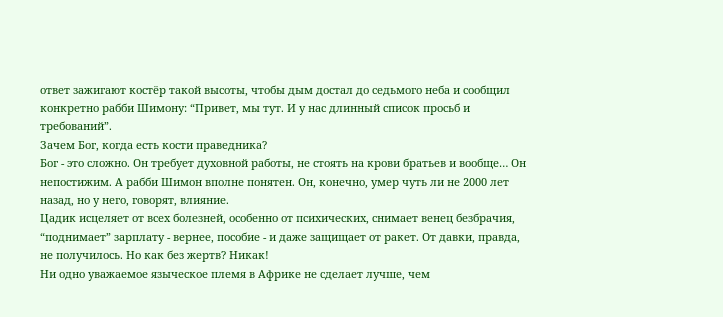ответ зажигают костёр такой высоты, чтобы дым достал до седьмого неба и сообщил конкретно рабби Шимону: “Привет, мы тут. И у нас длинный список просьб и требований”.
Зачем Бог, когда есть кости праведника?
Бог - это сложно. Он требует духовной работы, не стоять на крови братьев и вообще… Он непостижим. А рабби Шимон вполне понятен. Он, конечно, умер чуть ли не 2000 лет назад, но у него, говорят, влияние.
Цадик исцеляет от всех болезней, особенно от психических, снимает венец безбрачия, “поднимает” зарплату - вернее, пособие - и даже защищает от ракет. От давки, правда, не получилось. Но как без жертв? Никак!
Ни одно уважаемое языческое племя в Африке не сделает лучше, чем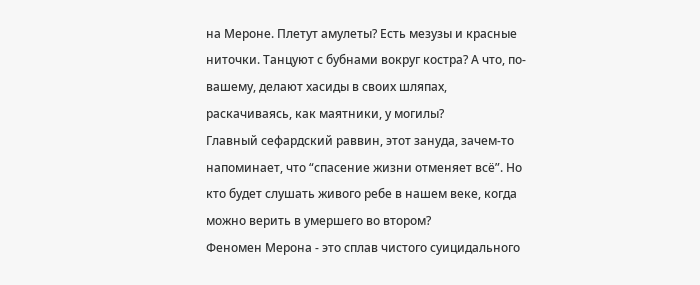на Мероне. Плетут амулеты? Есть мезузы и красные ниточки. Танцуют с бубнами вокруг костра? А что, по-вашему, делают хасиды в своих шляпах, раскачиваясь, как маятники, у могилы?
Главный сефардский раввин, этот зануда, зачем-то напоминает, что “спасение жизни отменяет всё”. Но кто будет слушать живого ребе в нашем веке, когда можно верить в умершего во втором?
Феномен Мерона - это сплав чистого суицидального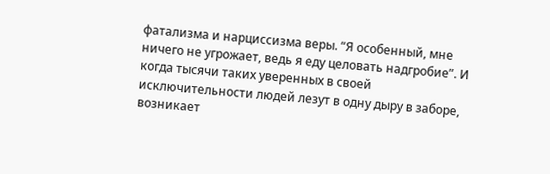фатализма и нарциссизма веры. “Я особенный, мне ничего не угрожает, ведь я еду целовать надгробие”. И когда тысячи таких уверенных в своей исключительности людей лезут в одну дыру в заборе, возникает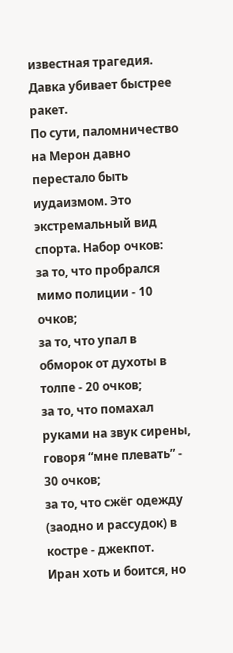известная трагедия. Давка убивает быстрее ракет.
По сути, паломничество на Мерон давно перестало быть иудаизмом. Это экстремальный вид спорта. Набор очков:
за то, что пробрался мимо полиции - 10 очков;
за то, что упал в обморок от духоты в толпе - 20 очков;
за то, что помахал руками на звук сирены, говоря “мне плевать” - 30 очков;
за то, что сжёг одежду (заодно и рассудок) в костре - джекпот.
Иран хоть и боится, но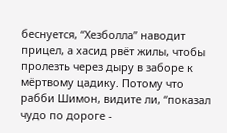беснуется, “Хезболла” наводит прицел, а хасид рвёт жилы, чтобы пролезть через дыру в заборе к мёртвому цадику. Потому что рабби Шимон, видите ли, “показал чудо по дороге -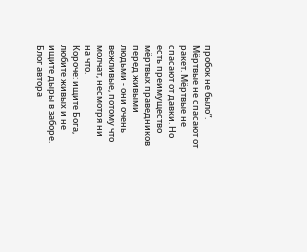пробок не было”.
Мёртвые не спасают от ракет. Мёртвые не спасают от давки. Но есть преимущество мёртвых праведников перед живыми людьми - они очень вежливые, потому что молчат, несмотря ни на что.
Короче: ищите Бога, любите живых и не ищите дыры в заборе.
Блог автора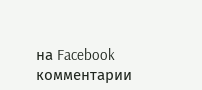на Facebook
комментарии